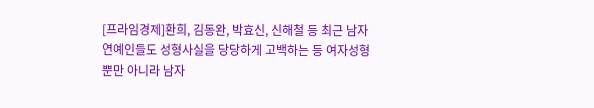[프라임경제]환희, 김동완, 박효신, 신해철 등 최근 남자연예인들도 성형사실을 당당하게 고백하는 등 여자성형뿐만 아니라 남자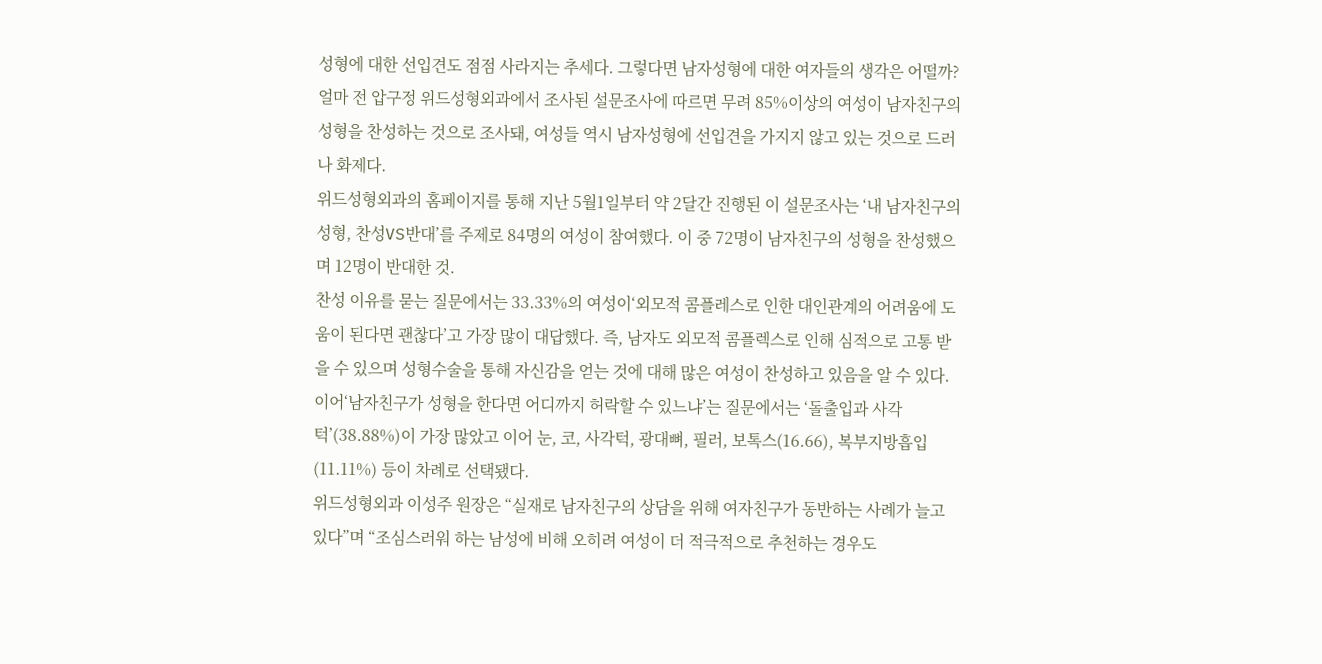성형에 대한 선입견도 점점 사라지는 추세다. 그렇다면 남자성형에 대한 여자들의 생각은 어떨까?
얼마 전 압구정 위드성형외과에서 조사된 설문조사에 따르면 무려 85%이상의 여성이 남자친구의 성형을 찬성하는 것으로 조사돼, 여성들 역시 남자성형에 선입견을 가지지 않고 있는 것으로 드러나 화제다.
위드성형외과의 홈페이지를 통해 지난 5월1일부터 약 2달간 진행된 이 설문조사는 ‘내 남자친구의 성형, 찬성VS반대’를 주제로 84명의 여성이 참여했다. 이 중 72명이 남자친구의 성형을 찬성했으며 12명이 반대한 것.
찬성 이유를 묻는 질문에서는 33.33%의 여성이‘외모적 콤플레스로 인한 대인관계의 어려움에 도움이 된다면 괜찮다’고 가장 많이 대답했다. 즉, 남자도 외모적 콤플렉스로 인해 심적으로 고통 받을 수 있으며 성형수술을 통해 자신감을 얻는 것에 대해 많은 여성이 찬성하고 있음을 알 수 있다. 이어‘남자친구가 성형을 한다면 어디까지 허락할 수 있느냐’는 질문에서는 ‘돌출입과 사각턱’(38.88%)이 가장 많았고 이어 눈, 코, 사각턱, 광대뼈, 필러, 보톡스(16.66), 복부지방흡입(11.11%) 등이 차례로 선택됐다.
위드성형외과 이성주 원장은 “실재로 남자친구의 상담을 위해 여자친구가 동반하는 사례가 늘고 있다”며 “조심스러워 하는 남성에 비해 오히려 여성이 더 적극적으로 추천하는 경우도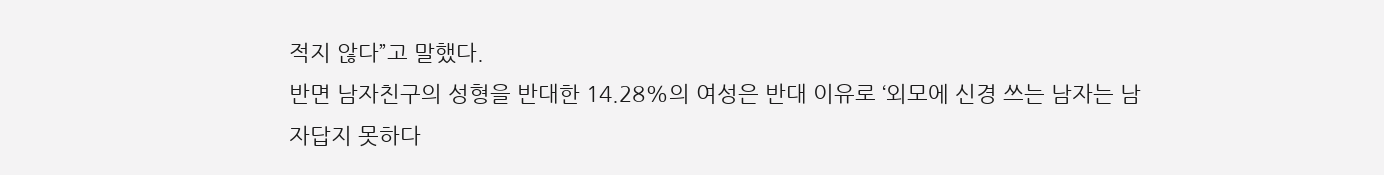적지 않다”고 말했다.
반면 남자친구의 성형을 반대한 14.28%의 여성은 반대 이유로 ‘외모에 신경 쓰는 남자는 남자답지 못하다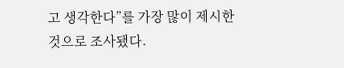고 생각한다”를 가장 많이 제시한 것으로 조사됐다.